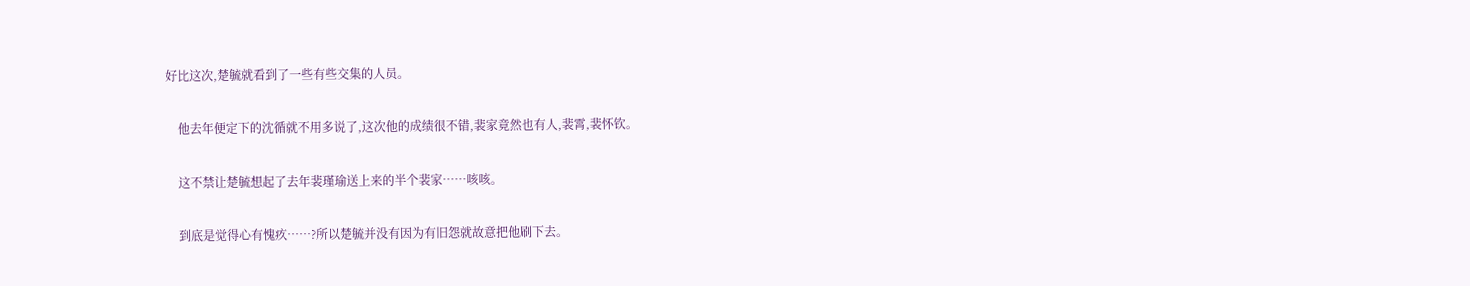好比这次,楚毓就看到了一些有些交集的人员。

    他去年便定下的沈循就不用多说了,这次他的成绩很不错,裴家竟然也有人,裴霄,裴怀钦。

    这不禁让楚毓想起了去年裴瑾瑜送上来的半个裴家……咳咳。

    到底是觉得心有愧疚……?所以楚毓并没有因为有旧怨就故意把他刷下去。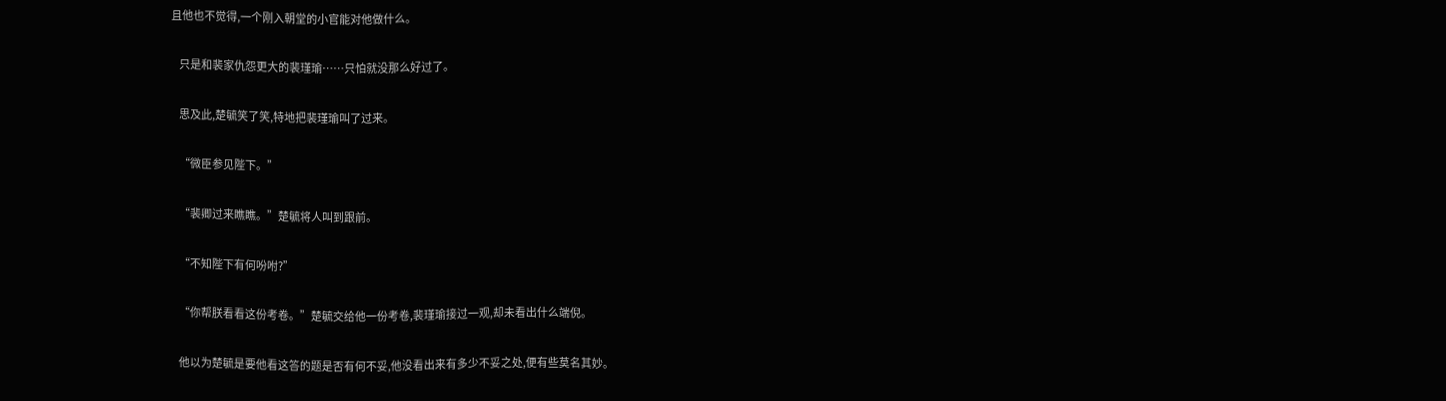且他也不觉得,一个刚入朝堂的小官能对他做什么。

    只是和裴家仇怨更大的裴瑾瑜……只怕就没那么好过了。

    思及此,楚毓笑了笑,特地把裴瑾瑜叫了过来。

    “微臣参见陛下。”

    “裴卿过来瞧瞧。”楚毓将人叫到跟前。

    “不知陛下有何吩咐?”

    “你帮朕看看这份考卷。”楚毓交给他一份考卷,裴瑾瑜接过一观,却未看出什么端倪。

    他以为楚毓是要他看这答的题是否有何不妥,他没看出来有多少不妥之处,便有些莫名其妙。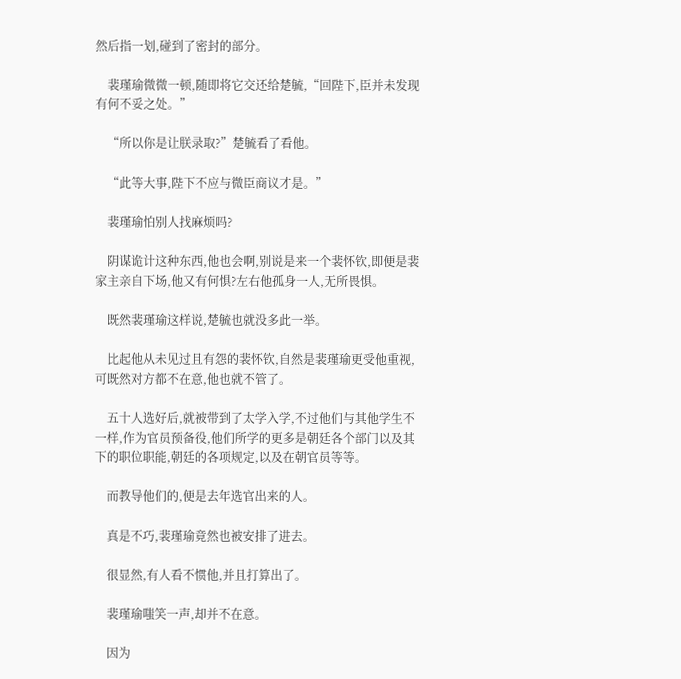然后指一划,碰到了密封的部分。

    裴瑾瑜微微一顿,随即将它交还给楚毓,“回陛下,臣并未发现有何不妥之处。”

    “所以你是让朕录取?”楚毓看了看他。

    “此等大事,陛下不应与微臣商议才是。”

    裴瑾瑜怕别人找麻烦吗?

    阴谋诡计这种东西,他也会啊,别说是来一个裴怀钦,即便是裴家主亲自下场,他又有何惧?左右他孤身一人,无所畏惧。

    既然裴瑾瑜这样说,楚毓也就没多此一举。

    比起他从未见过且有怨的裴怀钦,自然是裴瑾瑜更受他重视,可既然对方都不在意,他也就不管了。

    五十人选好后,就被带到了太学入学,不过他们与其他学生不一样,作为官员预备役,他们所学的更多是朝廷各个部门以及其下的职位职能,朝廷的各项规定,以及在朝官员等等。

    而教导他们的,便是去年选官出来的人。

    真是不巧,裴瑾瑜竟然也被安排了进去。

    很显然,有人看不惯他,并且打算出了。

    裴瑾瑜嗤笑一声,却并不在意。

    因为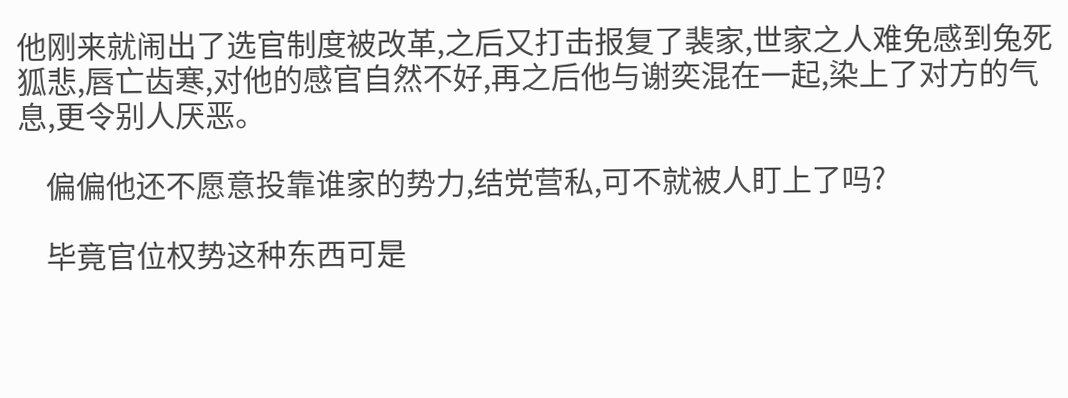他刚来就闹出了选官制度被改革,之后又打击报复了裴家,世家之人难免感到兔死狐悲,唇亡齿寒,对他的感官自然不好,再之后他与谢奕混在一起,染上了对方的气息,更令别人厌恶。

    偏偏他还不愿意投靠谁家的势力,结党营私,可不就被人盯上了吗?

    毕竟官位权势这种东西可是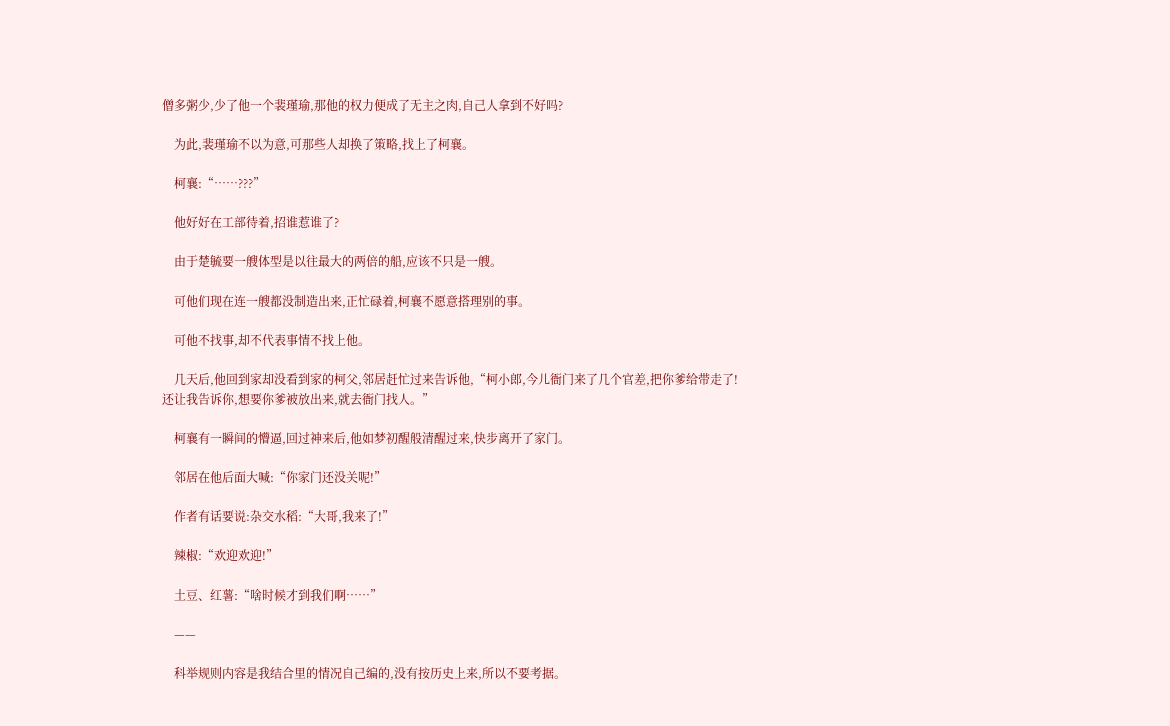僧多粥少,少了他一个裴瑾瑜,那他的权力便成了无主之肉,自己人拿到不好吗?

    为此,裴瑾瑜不以为意,可那些人却换了策略,找上了柯襄。

    柯襄:“……???”

    他好好在工部待着,招谁惹谁了?

    由于楚毓要一艘体型是以往最大的两倍的船,应该不只是一艘。

    可他们现在连一艘都没制造出来,正忙碌着,柯襄不愿意搭理别的事。

    可他不找事,却不代表事情不找上他。

    几天后,他回到家却没看到家的柯父,邻居赶忙过来告诉他,“柯小郎,今儿衙门来了几个官差,把你爹给带走了!还让我告诉你,想要你爹被放出来,就去衙门找人。”

    柯襄有一瞬间的懵逼,回过神来后,他如梦初醒般清醒过来,快步离开了家门。

    邻居在他后面大喊:“你家门还没关呢!”

    作者有话要说:杂交水稻:“大哥,我来了!”

    辣椒:“欢迎欢迎!”

    土豆、红薯:“啥时候才到我们啊……”

    ——

    科举规则内容是我结合里的情况自己编的,没有按历史上来,所以不要考据。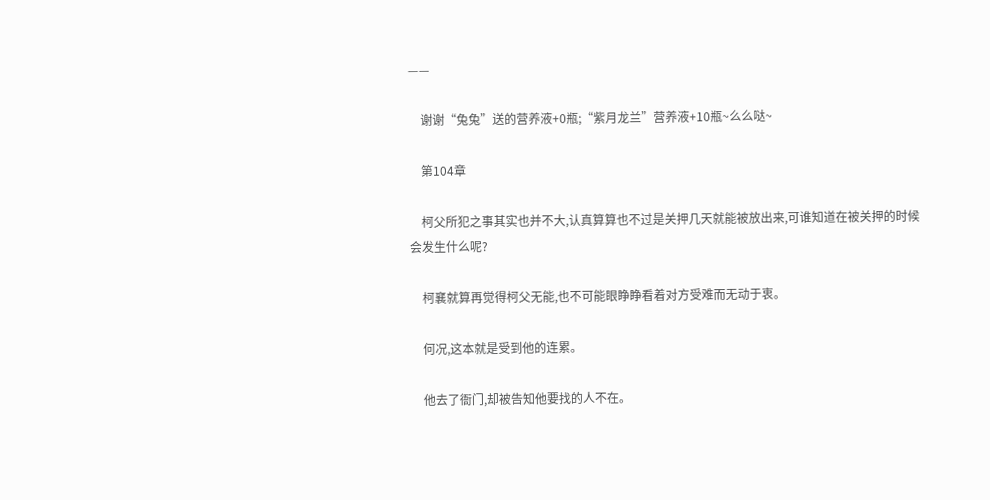——

    谢谢“兔兔”送的营养液+0瓶;“紫月龙兰”营养液+10瓶~么么哒~

    第104章

    柯父所犯之事其实也并不大,认真算算也不过是关押几天就能被放出来,可谁知道在被关押的时候会发生什么呢?

    柯襄就算再觉得柯父无能,也不可能眼睁睁看着对方受难而无动于衷。

    何况,这本就是受到他的连累。

    他去了衙门,却被告知他要找的人不在。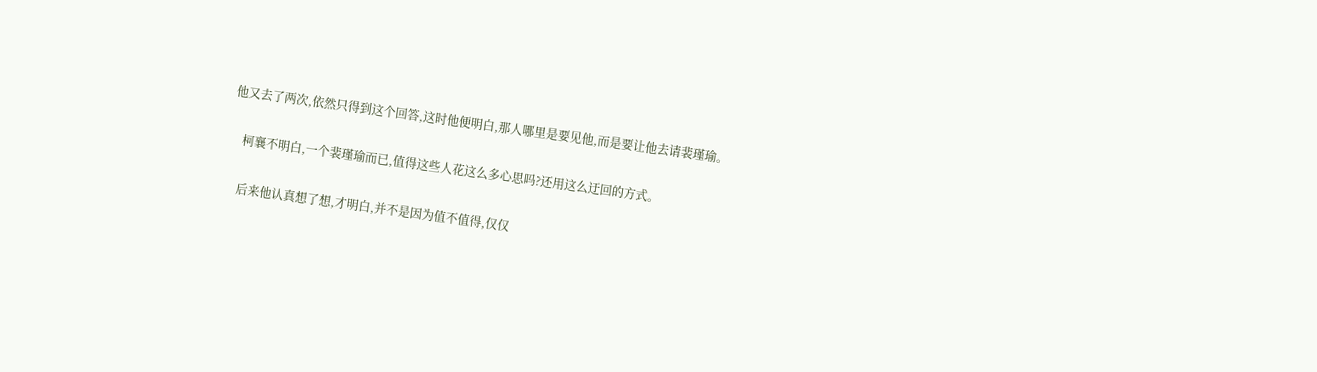他又去了两次,依然只得到这个回答,这时他便明白,那人哪里是要见他,而是要让他去请裴瑾瑜。

    柯襄不明白,一个裴瑾瑜而已,值得这些人花这么多心思吗?还用这么迂回的方式。

    后来他认真想了想,才明白,并不是因为值不值得,仅仅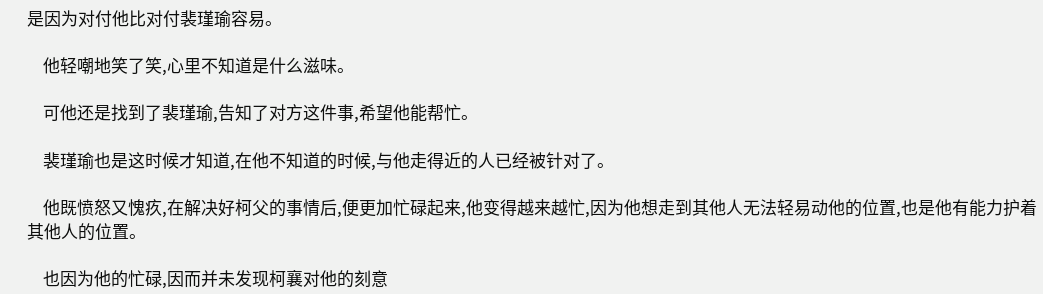是因为对付他比对付裴瑾瑜容易。

    他轻嘲地笑了笑,心里不知道是什么滋味。

    可他还是找到了裴瑾瑜,告知了对方这件事,希望他能帮忙。

    裴瑾瑜也是这时候才知道,在他不知道的时候,与他走得近的人已经被针对了。

    他既愤怒又愧疚,在解决好柯父的事情后,便更加忙碌起来,他变得越来越忙,因为他想走到其他人无法轻易动他的位置,也是他有能力护着其他人的位置。

    也因为他的忙碌,因而并未发现柯襄对他的刻意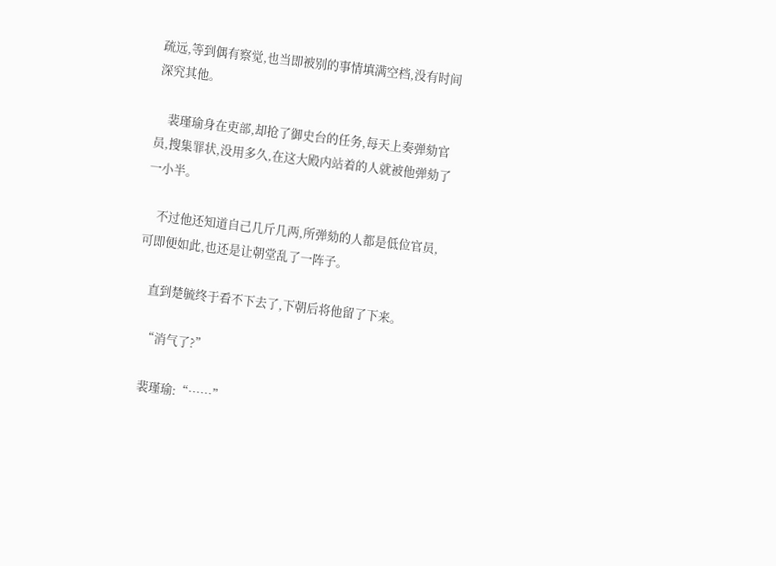疏远,等到偶有察觉,也当即被别的事情填满空档,没有时间深究其他。

    裴瑾瑜身在吏部,却抢了御史台的任务,每天上奏弹劾官员,搜集罪状,没用多久,在这大殿内站着的人就被他弹劾了一小半。

    不过他还知道自己几斤几两,所弹劾的人都是低位官员,可即便如此,也还是让朝堂乱了一阵子。

    直到楚毓终于看不下去了,下朝后将他留了下来。

    “消气了?”

    裴瑾瑜:“……”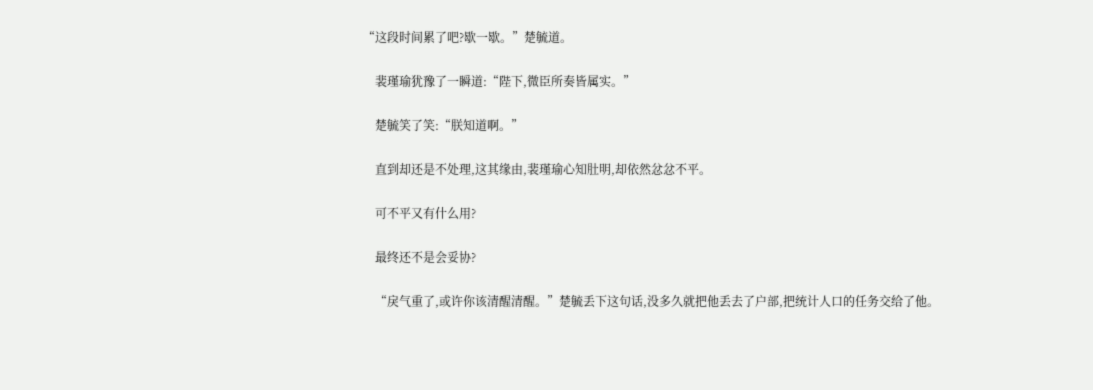“这段时间累了吧?歇一歇。”楚毓道。

    裴瑾瑜犹豫了一瞬道:“陛下,微臣所奏皆属实。”

    楚毓笑了笑:“朕知道啊。”

    直到却还是不处理,这其缘由,裴瑾瑜心知肚明,却依然忿忿不平。

    可不平又有什么用?

    最终还不是会妥协?

    “戾气重了,或许你该清醒清醒。”楚毓丢下这句话,没多久就把他丢去了户部,把统计人口的任务交给了他。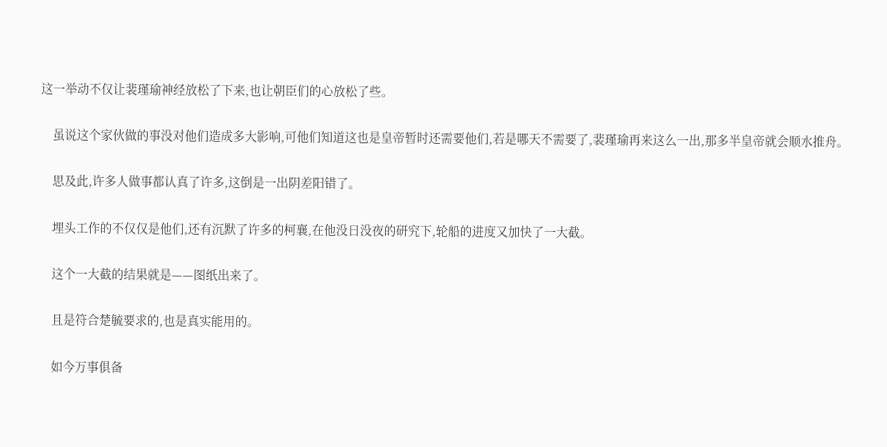这一举动不仅让裴瑾瑜神经放松了下来,也让朝臣们的心放松了些。

    虽说这个家伙做的事没对他们造成多大影响,可他们知道这也是皇帝暂时还需要他们,若是哪天不需要了,裴瑾瑜再来这么一出,那多半皇帝就会顺水推舟。

    思及此,许多人做事都认真了许多,这倒是一出阴差阳错了。

    埋头工作的不仅仅是他们,还有沉默了许多的柯襄,在他没日没夜的研究下,轮船的进度又加快了一大截。

    这个一大截的结果就是——图纸出来了。

    且是符合楚毓要求的,也是真实能用的。

    如今万事俱备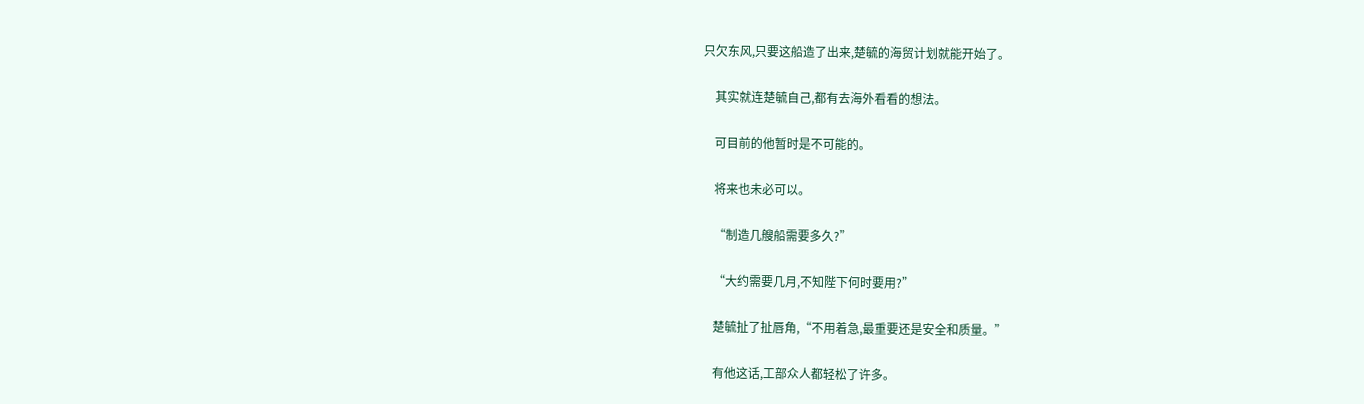只欠东风,只要这船造了出来,楚毓的海贸计划就能开始了。

    其实就连楚毓自己,都有去海外看看的想法。

    可目前的他暂时是不可能的。

    将来也未必可以。

    “制造几艘船需要多久?”

    “大约需要几月,不知陛下何时要用?”

    楚毓扯了扯唇角,“不用着急,最重要还是安全和质量。”

    有他这话,工部众人都轻松了许多。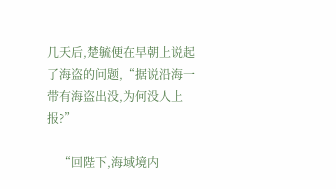几天后,楚毓便在早朝上说起了海盗的问题,“据说沿海一带有海盗出没,为何没人上报?”

    “回陛下,海域境内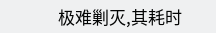极难剿灭,其耗时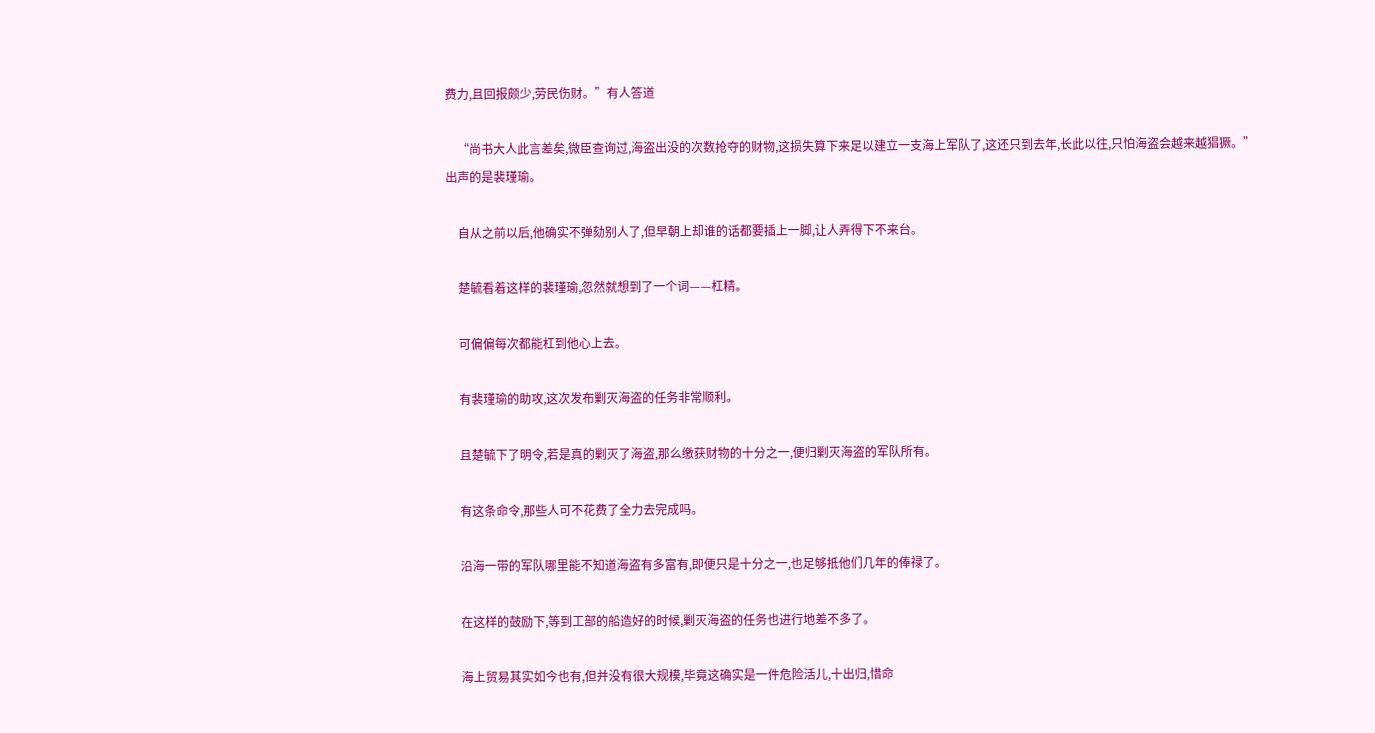费力,且回报颇少,劳民伤财。”有人答道

    “尚书大人此言差矣,微臣查询过,海盗出没的次数抢夺的财物,这损失算下来足以建立一支海上军队了,这还只到去年,长此以往,只怕海盗会越来越猖獗。”出声的是裴瑾瑜。

    自从之前以后,他确实不弹劾别人了,但早朝上却谁的话都要插上一脚,让人弄得下不来台。

    楚毓看着这样的裴瑾瑜,忽然就想到了一个词——杠精。

    可偏偏每次都能杠到他心上去。

    有裴瑾瑜的助攻,这次发布剿灭海盗的任务非常顺利。

    且楚毓下了明令,若是真的剿灭了海盗,那么缴获财物的十分之一,便归剿灭海盗的军队所有。

    有这条命令,那些人可不花费了全力去完成吗。

    沿海一带的军队哪里能不知道海盗有多富有,即便只是十分之一,也足够抵他们几年的俸禄了。

    在这样的鼓励下,等到工部的船造好的时候,剿灭海盗的任务也进行地差不多了。

    海上贸易其实如今也有,但并没有很大规模,毕竟这确实是一件危险活儿,十出归,惜命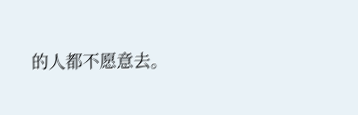的人都不愿意去。